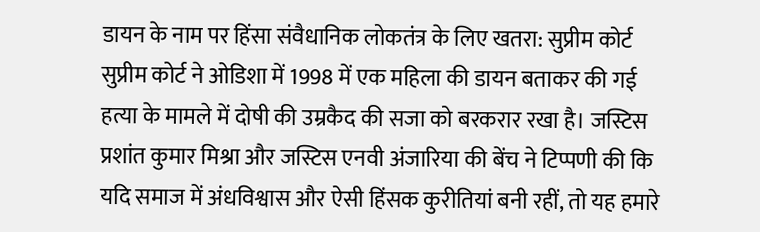डायन के नाम पर हिंसा संवैधानिक लोकतंत्र के लिए खतरा: सुप्रीम कोर्ट
सुप्रीम कोर्ट ने ओडिशा में 1998 में एक महिला की डायन बताकर की गई हत्या के मामले में दोषी की उम्रकैद की सजा को बरकरार रखा है। जस्टिस प्रशांत कुमार मिश्रा और जस्टिस एनवी अंजारिया की बेंच ने टिप्पणी की कि यदि समाज में अंधविश्वास और ऐसी हिंसक कुरीतियां बनी रहीं, तो यह हमारे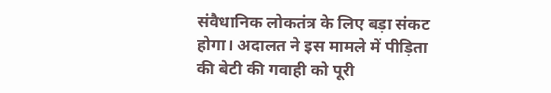संवैधानिक लोकतंत्र के लिए बड़ा संकट होगा। अदालत ने इस मामले में पीड़िता की बेटी की गवाही को पूरी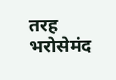तरह भरोसेमंद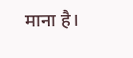माना है।